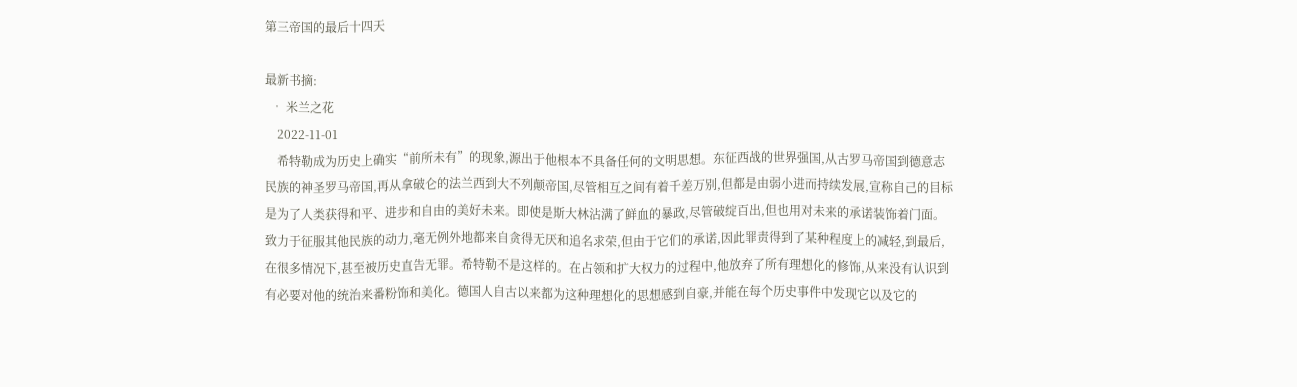第三帝国的最后十四天

最新书摘:
  • 米兰之花
    2022-11-01
    希特勒成为历史上确实“前所未有”的现象,源出于他根本不具备任何的文明思想。东征西战的世界强国,从古罗马帝国到德意志民族的神圣罗马帝国,再从拿破仑的法兰西到大不列颠帝国,尽管相互之间有着千差万别,但都是由弱小进而持续发展,宣称自己的目标是为了人类获得和平、进步和自由的美好未来。即使是斯大林沾满了鲜血的暴政,尽管破绽百出,但也用对未来的承诺装饰着门面。致力于征服其他民族的动力,毫无例外地都来自贪得无厌和追名求荣,但由于它们的承诺,因此罪责得到了某种程度上的减轻,到最后,在很多情况下,甚至被历史直告无罪。希特勒不是这样的。在占领和扩大权力的过程中,他放弃了所有理想化的修饰,从来没有认识到有必要对他的统治来番粉饰和美化。德国人自古以来都为这种理想化的思想感到自豪,并能在每个历史事件中发现它以及它的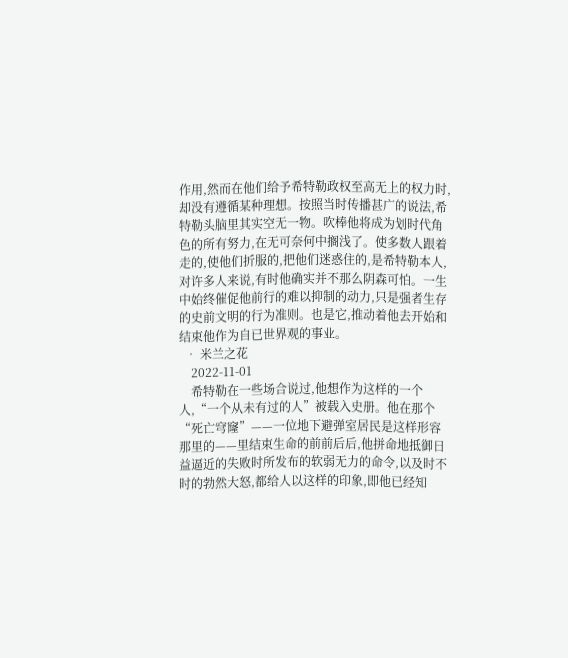作用,然而在他们给予希特勒政权至高无上的权力时,却没有遵循某种理想。按照当时传播甚广的说法,希特勒头脑里其实空无一物。吹棒他将成为划时代角色的所有努力,在无可奈何中搁浅了。使多数人跟着走的,使他们折服的,把他们迷惑住的,是希特勒本人,对许多人来说,有时他确实并不那么阴森可怕。一生中始终催促他前行的难以抑制的动力,只是强者生存的史前文明的行为准则。也是它,推动着他去开始和结束他作为自已世界观的事业。
  • 米兰之花
    2022-11-01
    希特勒在一些场合说过,他想作为这样的一个人,“一个从未有过的人”被载入史册。他在那个“死亡穹窿”——一位地下避弹室居民是这样形容那里的——里结束生命的前前后后,他拼命地抵御日益逼近的失败时所发布的软弱无力的命令,以及时不时的勃然大怒,都给人以这样的印象,即他已经知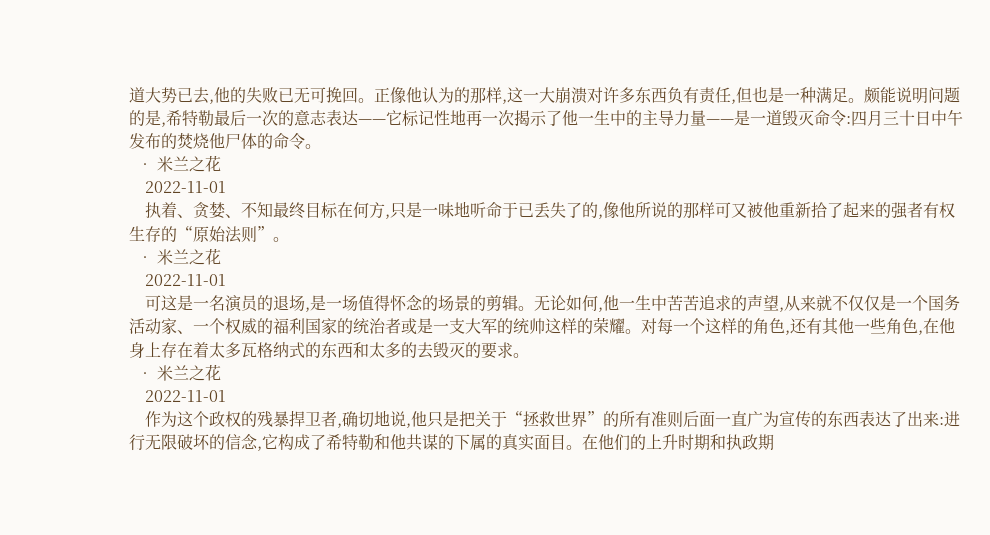道大势已去,他的失败已无可挽回。正像他认为的那样,这一大崩溃对许多东西负有责任,但也是一种满足。颇能说明问题的是,希特勒最后一次的意志表达——它标记性地再一次揭示了他一生中的主导力量——是一道毁灭命令:四月三十日中午发布的焚烧他尸体的命令。
  • 米兰之花
    2022-11-01
    执着、贪婪、不知最终目标在何方,只是一味地听命于已丢失了的,像他所说的那样可又被他重新拾了起来的强者有权生存的“原始法则”。
  • 米兰之花
    2022-11-01
    可这是一名演员的退场,是一场值得怀念的场景的剪辑。无论如何,他一生中苦苦追求的声望,从来就不仅仅是一个国务活动家、一个权威的福利国家的统治者或是一支大军的统帅这样的荣耀。对每一个这样的角色,还有其他一些角色,在他身上存在着太多瓦格纳式的东西和太多的去毁灭的要求。
  • 米兰之花
    2022-11-01
    作为这个政权的残暴捍卫者,确切地说,他只是把关于“拯救世界”的所有准则后面一直广为宣传的东西表达了出来:进行无限破坏的信念,它构成了希特勒和他共谋的下属的真实面目。在他们的上升时期和执政期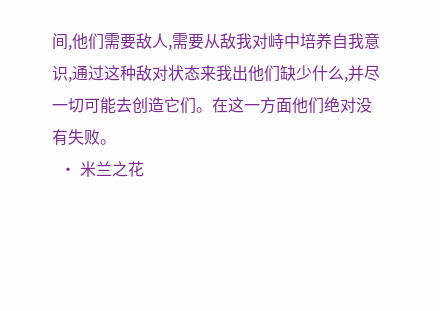间,他们需要敌人,需要从敌我对峙中培养自我意识,通过这种敌对状态来我出他们缺少什么,并尽一切可能去创造它们。在这一方面他们绝对没有失败。
  • 米兰之花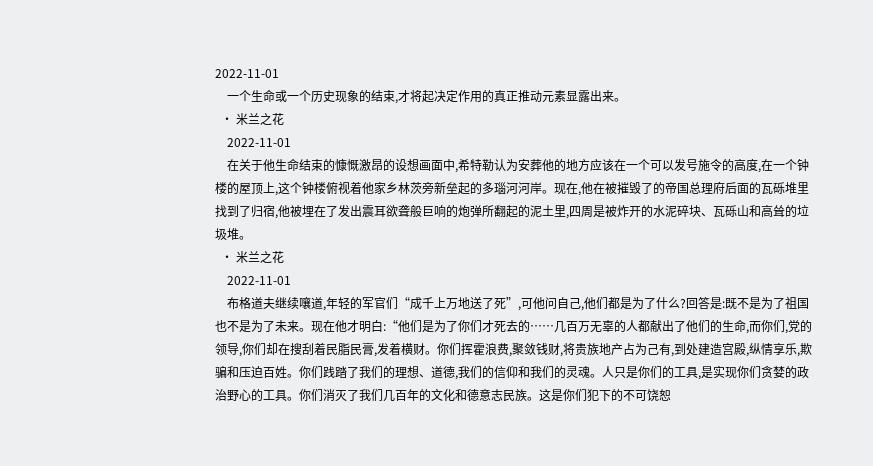2022-11-01
    一个生命或一个历史现象的结束,才将起决定作用的真正推动元素显露出来。
  • 米兰之花
    2022-11-01
    在关于他生命结束的慷慨激昂的设想画面中,希特勒认为安葬他的地方应该在一个可以发号施令的高度,在一个钟楼的屋顶上,这个钟楼俯视着他家乡林茨旁新垒起的多瑙河河岸。现在,他在被摧毁了的帝国总理府后面的瓦砾堆里找到了归宿,他被埋在了发出震耳欲聋般巨响的炮弹所翻起的泥土里,四周是被炸开的水泥碎块、瓦砾山和高耸的垃圾堆。
  • 米兰之花
    2022-11-01
    布格道夫继续嚷道,年轻的军官们“成千上万地送了死”,可他问自己,他们都是为了什么?回答是:既不是为了祖国也不是为了未来。现在他才明白:“他们是为了你们才死去的……几百万无辜的人都献出了他们的生命,而你们,党的领导,你们却在搜刮着民脂民膏,发着横财。你们挥霍浪费,聚敛钱财,将贵族地产占为己有,到处建造宫殿,纵情享乐,欺骗和压迫百姓。你们践踏了我们的理想、道德,我们的信仰和我们的灵魂。人只是你们的工具,是实现你们贪婪的政治野心的工具。你们消灭了我们几百年的文化和德意志民族。这是你们犯下的不可饶恕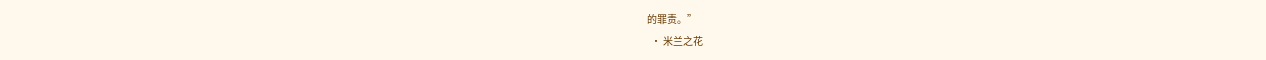的罪责。”
  • 米兰之花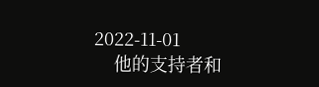2022-11-01
    他的支持者和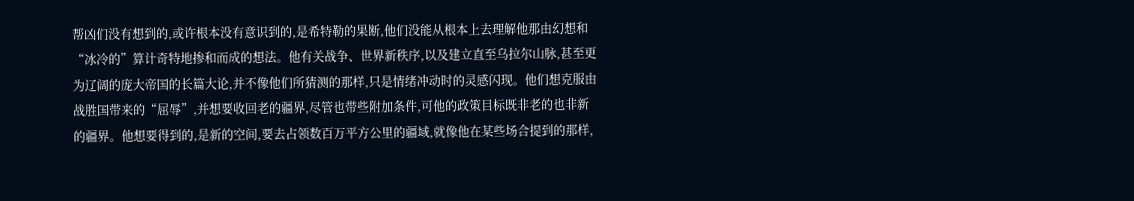帮凶们没有想到的,或许根本没有意识到的,是希特勒的果断,他们没能从根本上去理解他那由幻想和“冰冷的”算计奇特地掺和而成的想法。他有关战争、世界新秩序,以及建立直至乌拉尔山脉,甚至更为辽阔的庞大帝国的长篇大论,并不像他们所猜测的那样,只是情绪冲动时的灵感闪现。他们想克服由战胜国带来的“屈辱”,并想要收回老的疆界,尽管也带些附加条件,可他的政策目标既非老的也非新的疆界。他想要得到的,是新的空间,要去占领数百万平方公里的疆域,就像他在某些场合提到的那样,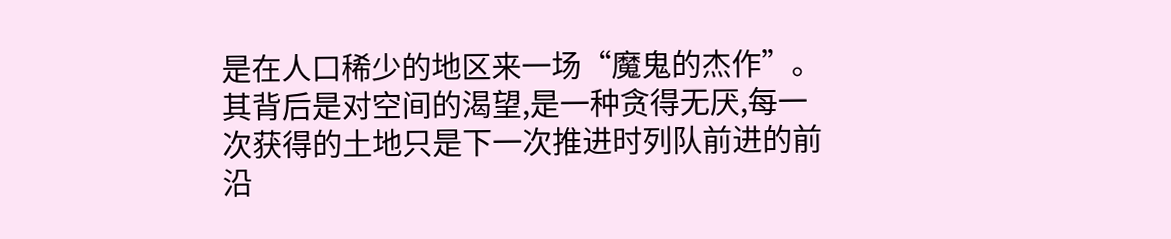是在人口稀少的地区来一场“魔鬼的杰作”。其背后是对空间的渴望,是一种贪得无厌,每一次获得的土地只是下一次推进时列队前进的前沿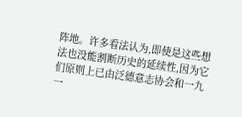阵地。许多看法认为,即使是这些想法也没能割断历史的延续性,因为它们原则上已由泛德意志协会和一九一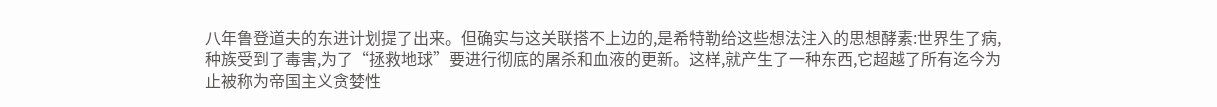八年鲁登道夫的东进计划提了出来。但确实与这关联搭不上边的,是希特勒给这些想法注入的思想酵素:世界生了病,种族受到了毒害,为了“拯救地球”要进行彻底的屠杀和血液的更新。这样,就产生了一种东西,它超越了所有迄今为止被称为帝国主义贪婪性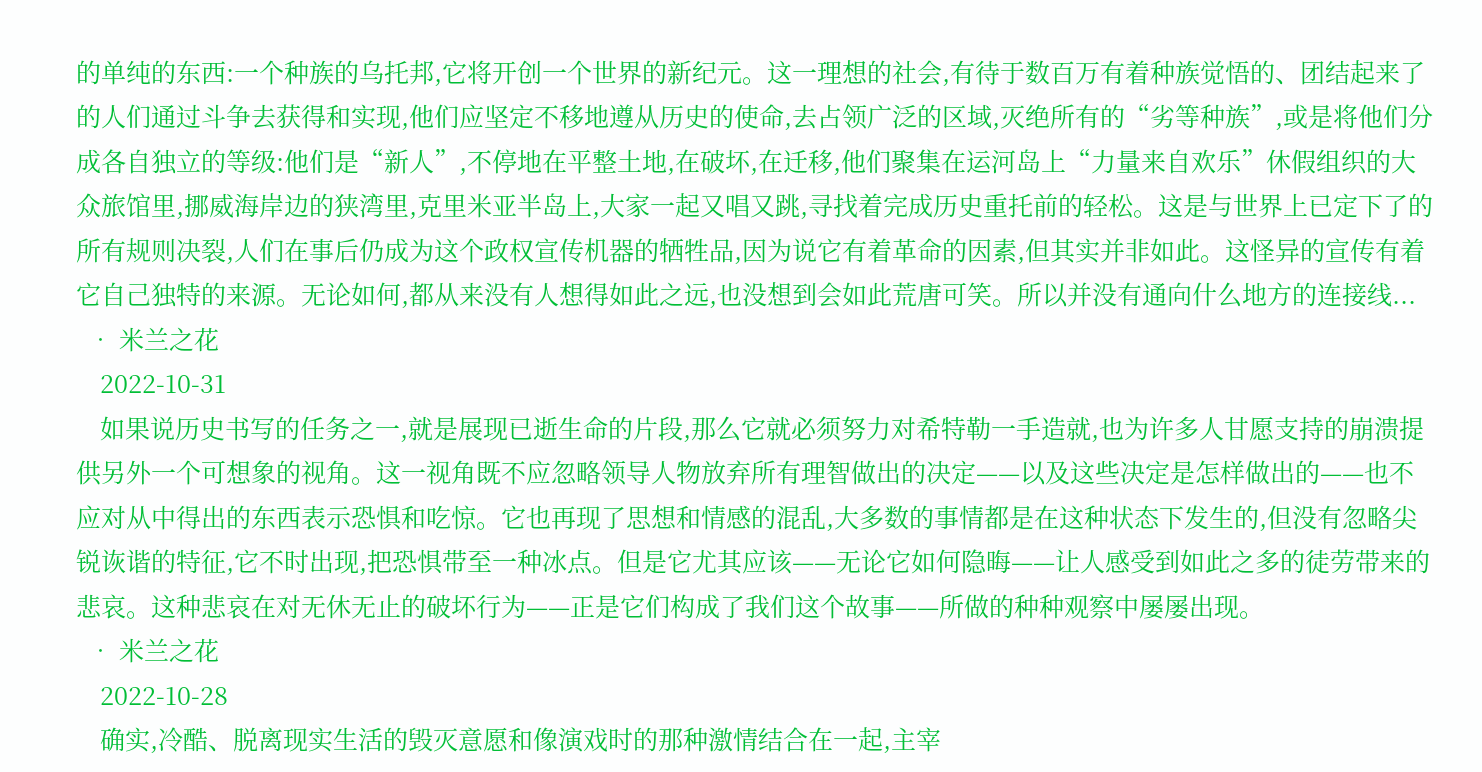的单纯的东西:一个种族的乌托邦,它将开创一个世界的新纪元。这一理想的社会,有待于数百万有着种族觉悟的、团结起来了的人们通过斗争去获得和实现,他们应坚定不移地遵从历史的使命,去占领广泛的区域,灭绝所有的“劣等种族”,或是将他们分成各自独立的等级:他们是“新人”,不停地在平整土地,在破坏,在迁移,他们聚集在运河岛上“力量来自欢乐”休假组织的大众旅馆里,挪威海岸边的狭湾里,克里米亚半岛上,大家一起又唱又跳,寻找着完成历史重托前的轻松。这是与世界上已定下了的所有规则决裂,人们在事后仍成为这个政权宣传机器的牺牲品,因为说它有着革命的因素,但其实并非如此。这怪异的宣传有着它自己独特的来源。无论如何,都从来没有人想得如此之远,也没想到会如此荒唐可笑。所以并没有通向什么地方的连接线...
  • 米兰之花
    2022-10-31
    如果说历史书写的任务之一,就是展现已逝生命的片段,那么它就必须努力对希特勒一手造就,也为许多人甘愿支持的崩溃提供另外一个可想象的视角。这一视角既不应忽略领导人物放弃所有理智做出的决定——以及这些决定是怎样做出的——也不应对从中得出的东西表示恐惧和吃惊。它也再现了思想和情感的混乱,大多数的事情都是在这种状态下发生的,但没有忽略尖锐诙谐的特征,它不时出现,把恐惧带至一种冰点。但是它尤其应该——无论它如何隐晦——让人感受到如此之多的徒劳带来的悲哀。这种悲哀在对无休无止的破坏行为——正是它们构成了我们这个故事——所做的种种观察中屡屡出现。
  • 米兰之花
    2022-10-28
    确实,冷酷、脱离现实生活的毁灭意愿和像演戏时的那种激情结合在一起,主宰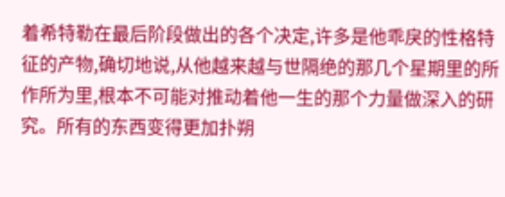着希特勒在最后阶段做出的各个决定,许多是他乖戾的性格特征的产物,确切地说,从他越来越与世隔绝的那几个星期里的所作所为里,根本不可能对推动着他一生的那个力量做深入的研究。所有的东西变得更加扑朔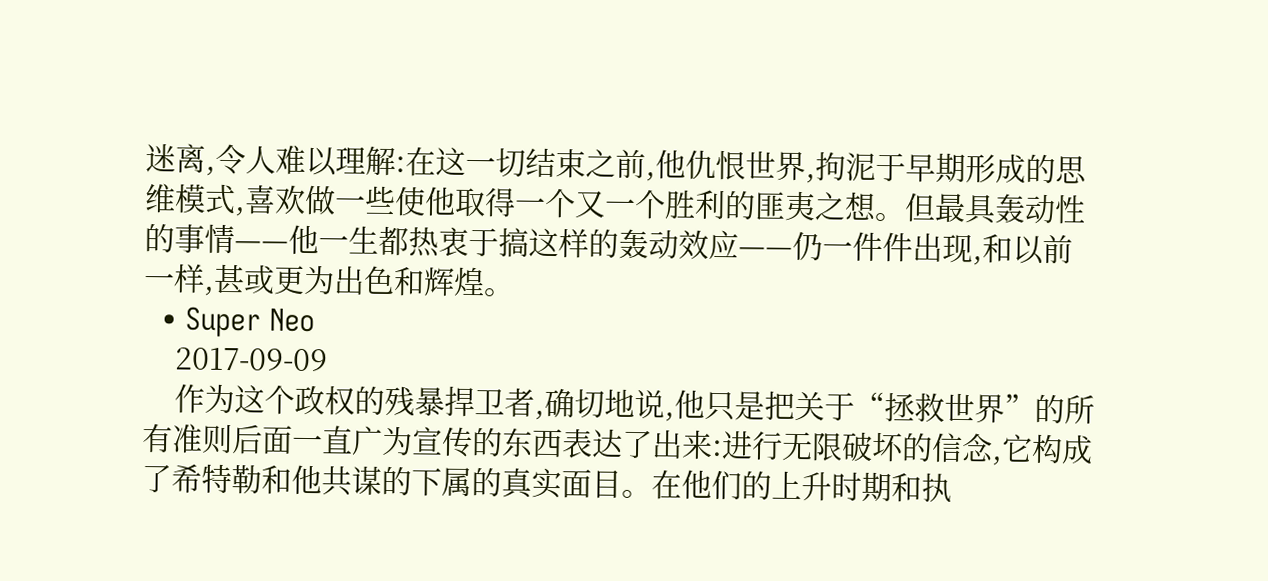迷离,令人难以理解:在这一切结束之前,他仇恨世界,拘泥于早期形成的思维模式,喜欢做一些使他取得一个又一个胜利的匪夷之想。但最具轰动性的事情——他一生都热衷于搞这样的轰动效应——仍一件件出现,和以前一样,甚或更为出色和辉煌。
  • Super Neo
    2017-09-09
    作为这个政权的残暴捍卫者,确切地说,他只是把关于“拯救世界”的所有准则后面一直广为宣传的东西表达了出来:进行无限破坏的信念,它构成了希特勒和他共谋的下属的真实面目。在他们的上升时期和执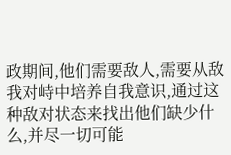政期间,他们需要敌人,需要从敌我对峙中培养自我意识,通过这种敌对状态来找出他们缺少什么,并尽一切可能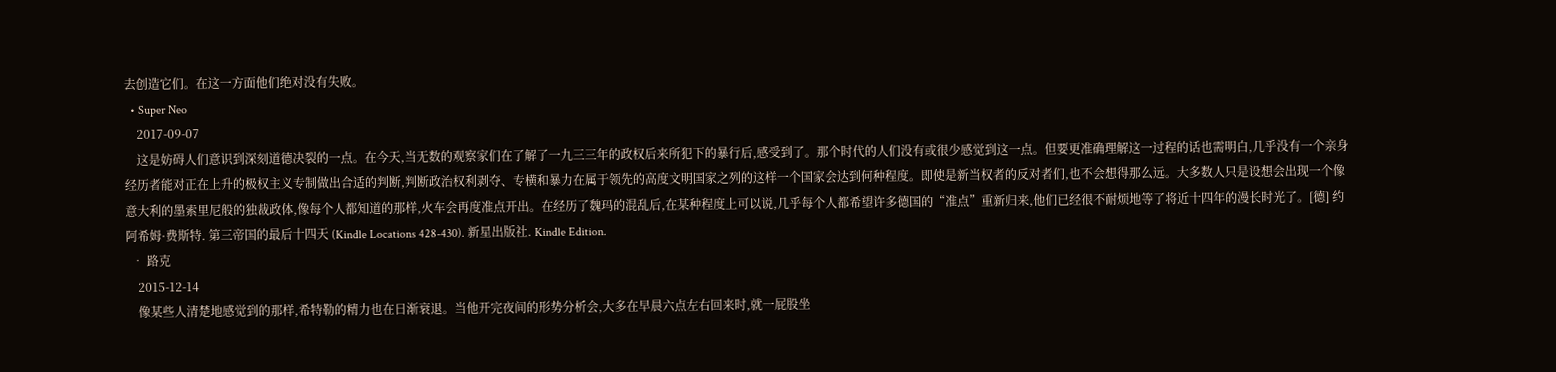去创造它们。在这一方面他们绝对没有失败。
  • Super Neo
    2017-09-07
    这是妨碍人们意识到深刻道德决裂的一点。在今天,当无数的观察家们在了解了一九三三年的政权后来所犯下的暴行后,感受到了。那个时代的人们没有或很少感觉到这一点。但要更准确理解这一过程的话也需明白,几乎没有一个亲身经历者能对正在上升的极权主义专制做出合适的判断,判断政治权利剥夺、专横和暴力在属于领先的高度文明国家之列的这样一个国家会达到何种程度。即使是新当权者的反对者们,也不会想得那么远。大多数人只是设想会出现一个像意大利的墨索里尼般的独裁政体,像每个人都知道的那样,火车会再度准点开出。在经历了魏玛的混乱后,在某种程度上可以说,几乎每个人都希望许多德国的“准点”重新归来,他们已经很不耐烦地等了将近十四年的漫长时光了。[德] 约阿希姆·费斯特. 第三帝国的最后十四天 (Kindle Locations 428-430). 新星出版社. Kindle Edition.
  • 路克
    2015-12-14
    像某些人清楚地感觉到的那样,希特勒的精力也在日渐衰退。当他开完夜间的形势分析会,大多在早晨六点左右回来时,就一屁股坐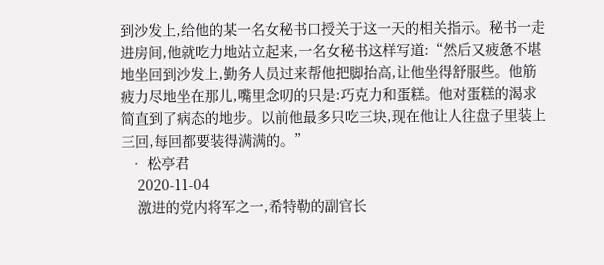到沙发上,给他的某一名女秘书口授关于这一天的相关指示。秘书一走进房间,他就吃力地站立起来,一名女秘书这样写道:“然后又疲惫不堪地坐回到沙发上,勤务人员过来帮他把脚抬高,让他坐得舒服些。他筋疲力尽地坐在那儿,嘴里念叨的只是:巧克力和蛋糕。他对蛋糕的渴求简直到了病态的地步。以前他最多只吃三块,现在他让人往盘子里装上三回,每回都要装得满满的。”
  • 松亭君
    2020-11-04
    激进的党内将军之一,希特勒的副官长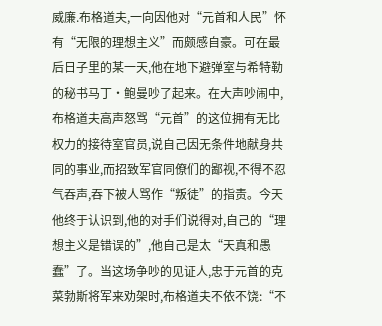威廉.布格道夫,一向因他对“元首和人民”怀有“无限的理想主义”而颇感自豪。可在最后日子里的某一天,他在地下避弹室与希特勒的秘书马丁・鲍曼吵了起来。在大声吵闹中,布格道夫高声怒骂“元首”的这位拥有无比权力的接待室官员,说自己因无条件地献身共同的事业,而招致军官同僚们的鄙视,不得不忍气吞声,吞下被人骂作“叛徒”的指责。今天他终于认识到,他的对手们说得对,自己的“理想主义是错误的”,他自己是太“天真和愚蠢”了。当这场争吵的见证人,忠于元首的克菜勃斯将军来劝架时,布格道夫不依不饶:“不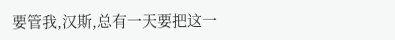要管我,汉斯,总有一天要把这一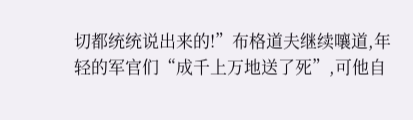切都统统说出来的!”布格道夫继续嚷道,年轻的军官们“成千上万地送了死”,可他自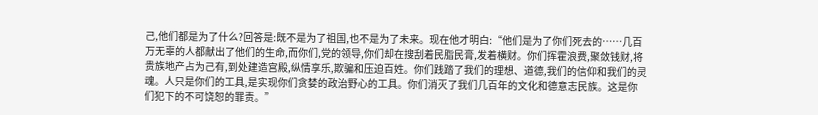己,他们都是为了什么?回答是:既不是为了祖国,也不是为了未来。现在他才明白:“他们是为了你们死去的……几百万无辜的人都献出了他们的生命,而你们,党的领导,你们却在搜刮着民脂民膏,发着横财。你们挥霍浪费,聚敛钱财,将贵族地产占为己有,到处建造宫殿,纵情享乐,欺骗和压迫百姓。你们践踏了我们的理想、道德,我们的信仰和我们的灵魂。人只是你们的工具,是实现你们贪婪的政治野心的工具。你们消灭了我们几百年的文化和德意志民族。这是你们犯下的不可饶恕的罪责。”